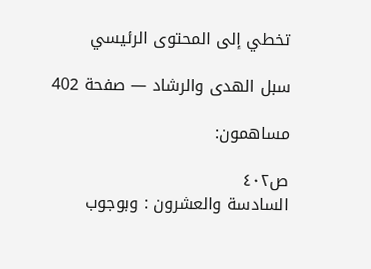تخطي إلى المحتوى الرئيسي

سبل الهدى والرشاد — صفحة 402

مساهمون:

ص٤٠٢
السادسة والعشرون : وبوجوب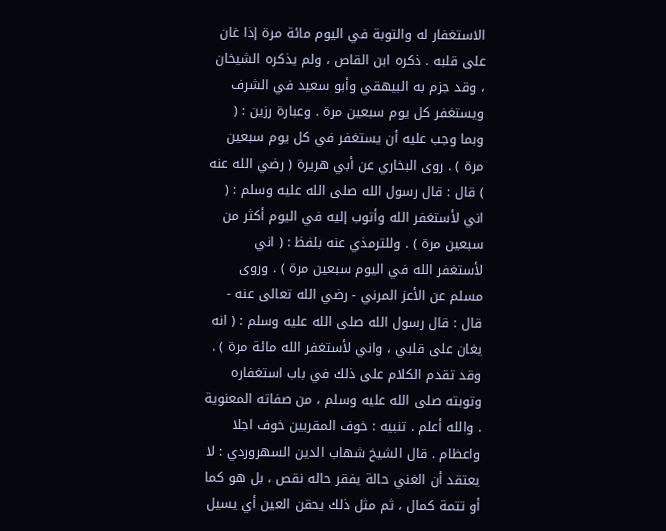الاستغفار له والتوبة في اليوم مائة مرة إذا غان على قلبه . ذكره ابن القاص ، ولم يذكره الشيخان ، وقد جزم به البيهقي وأبو سعيد في الشرف ويستغفر كل يوم سبعين مرة . وعبارة رزين : ( وبما وجب عليه أن يستغفر في كل يوم سبعين مرة ) . روى البخاري عن أبي هريرة ( رضي الله عنه ) قال : قال رسول الله صلى الله عليه وسلم : ( اني لأستغفر الله وأتوب إليه في اليوم أكثر من سبعين مرة ) . وللترمذي عنه بلفظ : ( اني لأستغفر الله في اليوم سبعين مرة ) . وروى مسلم عن الأعز المرني - رضي الله تعالى عنه - قال : قال رسول الله صلى الله عليه وسلم : ( انه يغان على قلبي ، واني لأستغفر الله مائة مرة ) . وقد تقدم الكلام على ذلك في باب استغفاره وتوبته صلى الله عليه وسلم ، من صفاته المعنوية . والله أعلم . تنبيه : خوف المقربين خوف اجلا واعظام . قال الشيخ شهاب الدين السهروردي : لا يعتقد أن الغني حالة يفقر حاله نقص ، بل هو كما أو تتمة كمال ، ثم مثل ذلك يحقن العين أي يسيل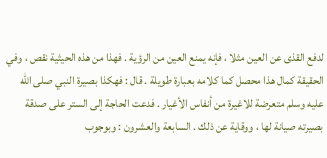لدفع القذى عن العين مثلا ، فإنه يمنع العين من الرؤية . فهذا من هذه الحيثية نقص ، وفي الحقيقة كمال هذا محصل كما كلامه بعبارة طويلة . قال : فهكذا بصيرة النبي صلى الله عليه وسلم متعرضة للاغيرة من أنفاس الأغيار . فدعت الحاجة إلى الستر على صدقة بصيرته صيانة لها ، ووقاية عن ذلك . السابعة والعشرون : وبوجوب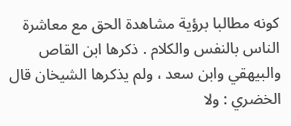كونه مطالبا برؤية مشاهدة الحق مع معاشرة الناس بالنفس والكلام . ذكرها ابن القاص والبيهقي وابن سعد ، ولم يذكرها الشيخان قال الخضري : ولا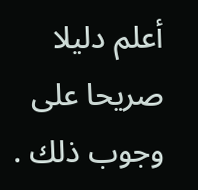أعلم دليلا صريحا على وجوب ذلك .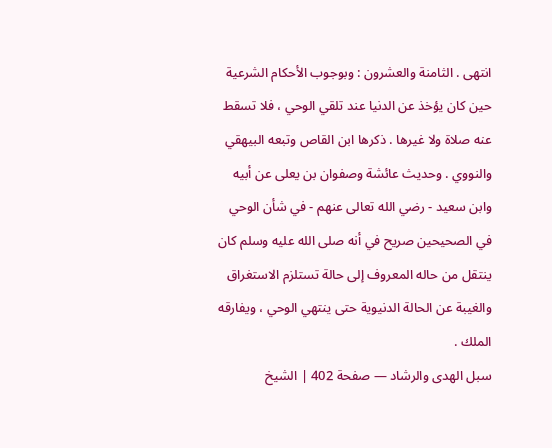انتهى . الثامنة والعشرون : وبوجوب الأحكام الشرعية حين كان يؤخذ عن الدنيا عند تلقي الوحي ، فلا تسقط عنه صلاة ولا غيرها . ذكرها ابن القاص وتبعه البيهقي والنووي . وحديث عائشة وصفوان بن يعلى عن أبيه وابن سعيد - رضي الله تعالى عنهم - في شأن الوحي في الصحيحين صريح في أنه صلى الله عليه وسلم كان ينتقل من حاله المعروف إلى حالة تستلزم الاستغراق والغيبة عن الحالة الدنيوية حتى ينتهي الوحي ، ويفارقه الملك .
سبل الهدى والرشاد — صفحة 402 | الشيخ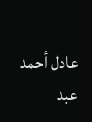عادل أحمد عبد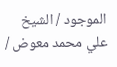الموجود / الشيخ علي محمد معوض /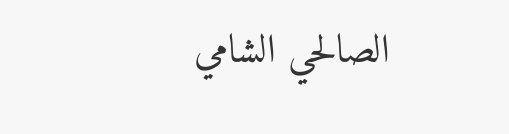الصالحي الشامي